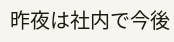昨夜は社内で今後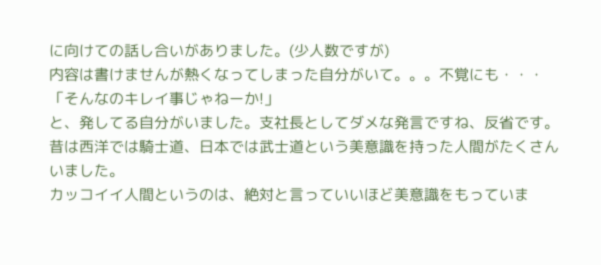に向けての話し合いがありました。(少人数ですが)
内容は書けませんが熱くなってしまった自分がいて。。。不覚にも・・・
「そんなのキレイ事じゃねーか!」
と、発してる自分がいました。支社長としてダメな発言ですね、反省です。
昔は西洋では騎士道、日本では武士道という美意識を持った人間がたくさんいました。
カッコイイ人間というのは、絶対と言っていいほど美意識をもっていま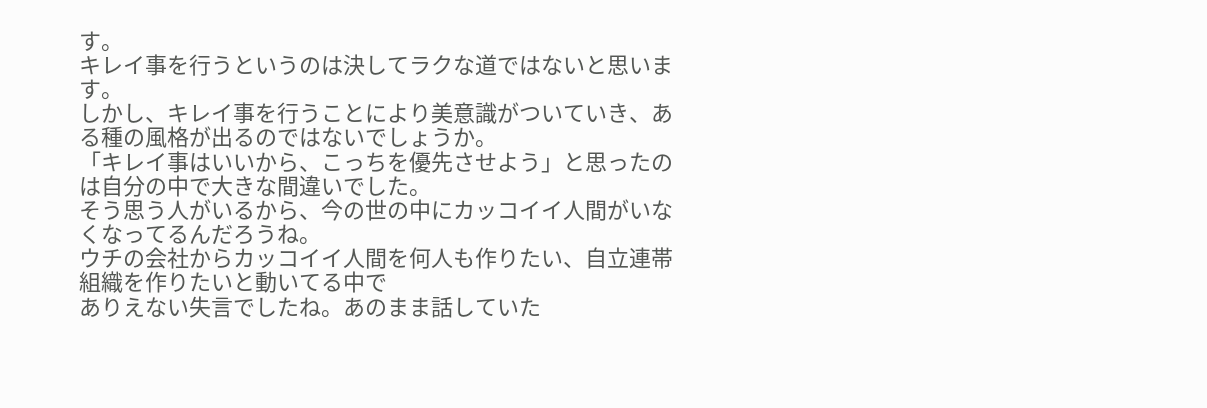す。
キレイ事を行うというのは決してラクな道ではないと思います。
しかし、キレイ事を行うことにより美意識がついていき、ある種の風格が出るのではないでしょうか。
「キレイ事はいいから、こっちを優先させよう」と思ったのは自分の中で大きな間違いでした。
そう思う人がいるから、今の世の中にカッコイイ人間がいなくなってるんだろうね。
ウチの会社からカッコイイ人間を何人も作りたい、自立連帯組織を作りたいと動いてる中で
ありえない失言でしたね。あのまま話していた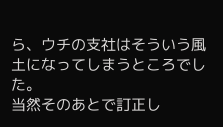ら、ウチの支社はそういう風土になってしまうところでした。
当然そのあとで訂正し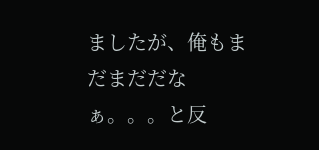ましたが、俺もまだまだだなぁ。。。と反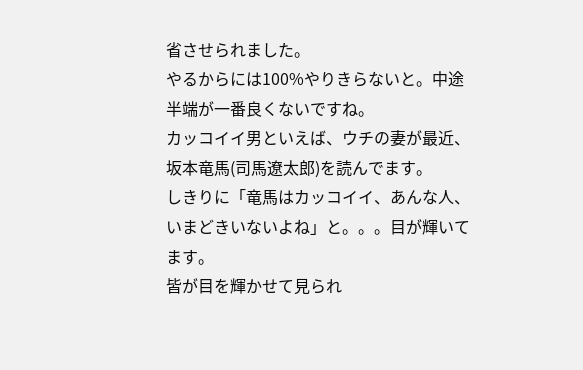省させられました。
やるからには100%やりきらないと。中途半端が一番良くないですね。
カッコイイ男といえば、ウチの妻が最近、坂本竜馬(司馬遼太郎)を読んでます。
しきりに「竜馬はカッコイイ、あんな人、いまどきいないよね」と。。。目が輝いてます。
皆が目を輝かせて見られ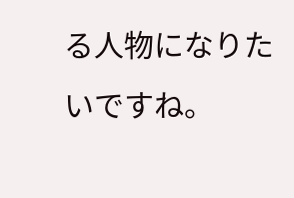る人物になりたいですね。